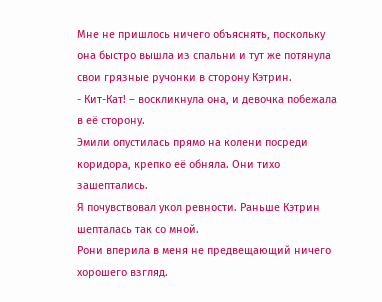Мне не пришлось ничего объяснять, поскольку она быстро вышла из спальни и тут же потянула свои грязные ручонки в сторону Кэтрин.
- Кит-Кат! – воскликнула она, и девочка побежала в её сторону.
Эмили опустилась прямо на колени посреди коридора, крепко её обняла. Они тихо зашептались.
Я почувствовал укол ревности. Раньше Кэтрин шепталась так со мной.
Рони вперила в меня не предвещающий ничего хорошего взгляд.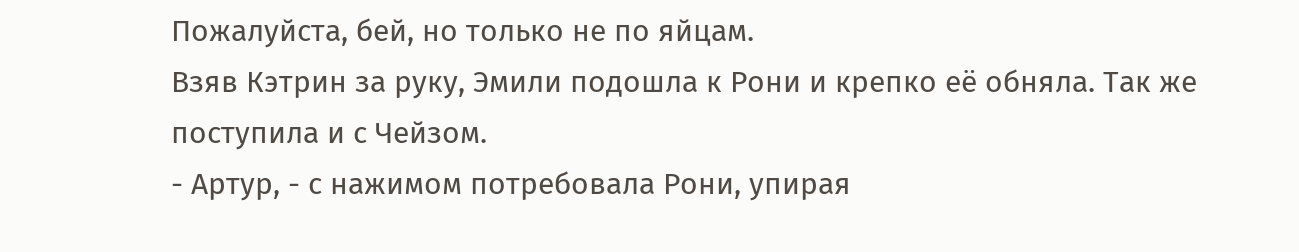Пожалуйста, бей, но только не по яйцам.
Взяв Кэтрин за руку, Эмили подошла к Рони и крепко её обняла. Так же поступила и с Чейзом.
- Артур, - с нажимом потребовала Рони, упирая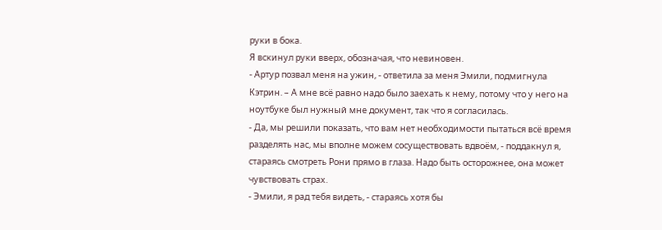руки в бока.
Я вскинул руки вверх, обозначая, что невиновен.
- Артур позвал меня на ужин, - ответила за меня Эмили, подмигнула Кэтрин. – А мне всё равно надо было заехать к нему, потому что у него на ноутбуке был нужный мне документ, так что я согласилась.
- Да, мы решили показать, что вам нет необходимости пытаться всё время разделять нас, мы вполне можем сосуществовать вдвоём, - поддакнул я, стараясь смотреть Рони прямо в глаза. Надо быть осторожнее, она может чувствовать страх.
- Эмили, я рад тебя видеть, - стараясь хотя бы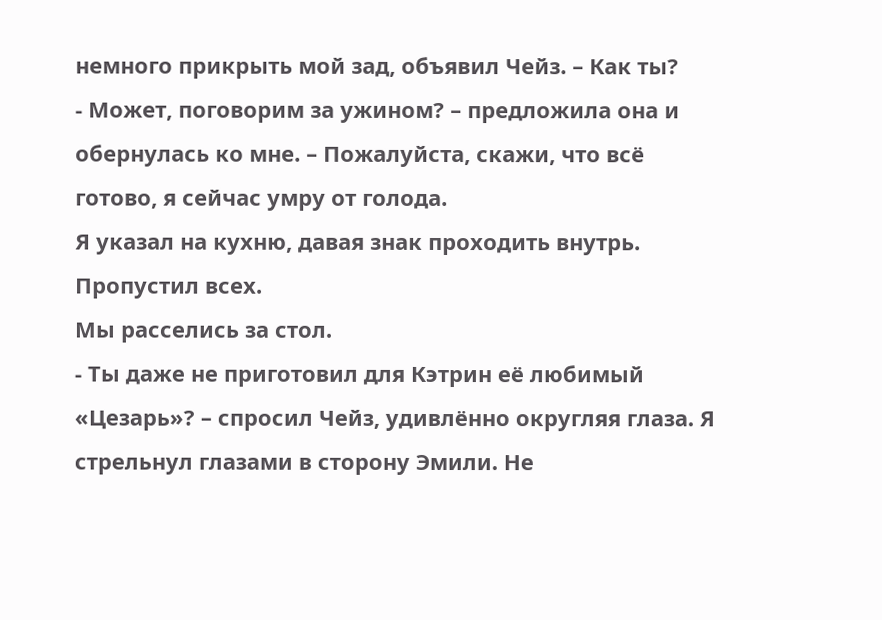немного прикрыть мой зад, объявил Чейз. – Как ты?
- Может, поговорим за ужином? – предложила она и обернулась ко мне. – Пожалуйста, скажи, что всё готово, я сейчас умру от голода.
Я указал на кухню, давая знак проходить внутрь. Пропустил всех.
Мы расселись за стол.
- Ты даже не приготовил для Кэтрин её любимый «Цезарь»? – спросил Чейз, удивлённо округляя глаза. Я стрельнул глазами в сторону Эмили. Не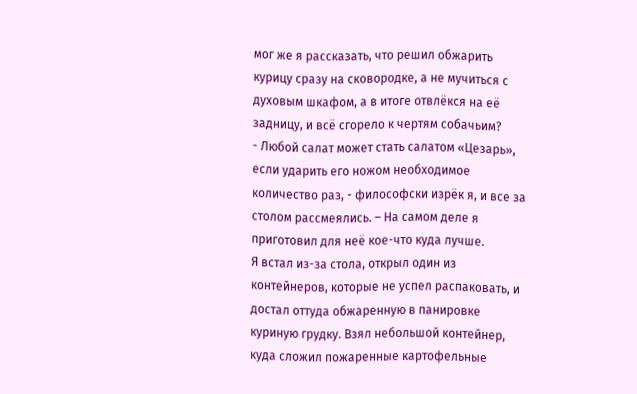мог же я рассказать, что решил обжарить курицу сразу на сковородке, а не мучиться с духовым шкафом, а в итоге отвлёкся на её задницу, и всё сгорело к чертям собачьим?
- Любой салат может стать салатом «Цезарь», если ударить его ножом необходимое количество раз, - философски изрёк я, и все за столом рассмеялись. – На самом деле я приготовил для неё кое-что куда лучше.
Я встал из-за стола, открыл один из контейнеров, которые не успел распаковать, и достал оттуда обжаренную в панировке куриную грудку. Взял небольшой контейнер, куда сложил пожаренные картофельные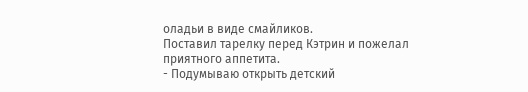оладьи в виде смайликов.
Поставил тарелку перед Кэтрин и пожелал приятного аппетита.
- Подумываю открыть детский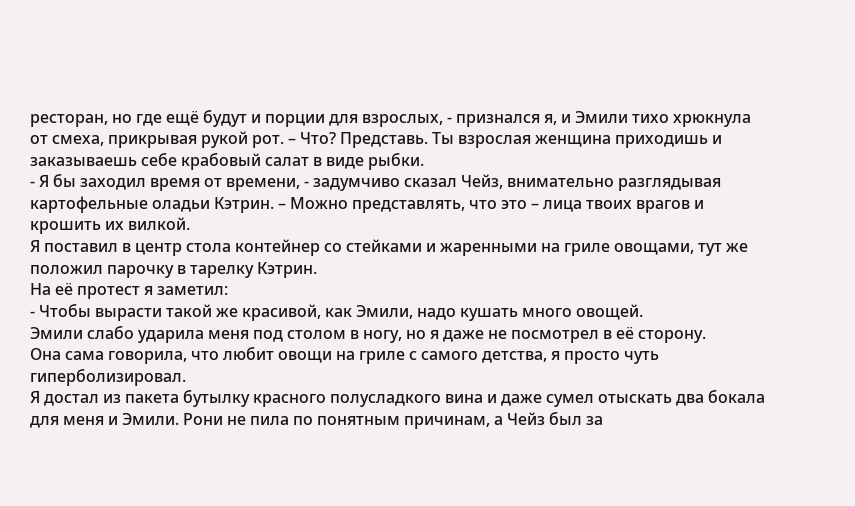ресторан, но где ещё будут и порции для взрослых, - признался я, и Эмили тихо хрюкнула от смеха, прикрывая рукой рот. – Что? Представь. Ты взрослая женщина приходишь и заказываешь себе крабовый салат в виде рыбки.
- Я бы заходил время от времени, - задумчиво сказал Чейз, внимательно разглядывая картофельные оладьи Кэтрин. – Можно представлять, что это – лица твоих врагов и крошить их вилкой.
Я поставил в центр стола контейнер со стейками и жаренными на гриле овощами, тут же положил парочку в тарелку Кэтрин.
На её протест я заметил:
- Чтобы вырасти такой же красивой, как Эмили, надо кушать много овощей.
Эмили слабо ударила меня под столом в ногу, но я даже не посмотрел в её сторону.
Она сама говорила, что любит овощи на гриле с самого детства, я просто чуть гиперболизировал.
Я достал из пакета бутылку красного полусладкого вина и даже сумел отыскать два бокала для меня и Эмили. Рони не пила по понятным причинам, а Чейз был за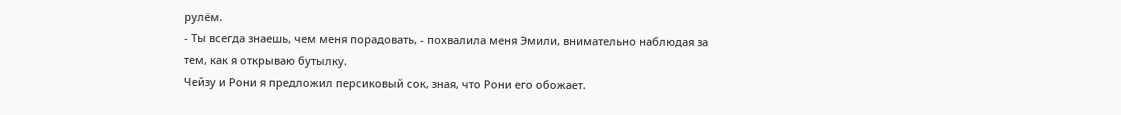рулём.
- Ты всегда знаешь, чем меня порадовать, - похвалила меня Эмили, внимательно наблюдая за тем, как я открываю бутылку.
Чейзу и Рони я предложил персиковый сок, зная, что Рони его обожает.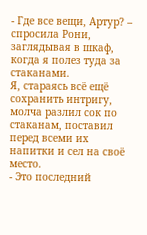- Где все вещи, Артур? – спросила Рони, заглядывая в шкаф, когда я полез туда за стаканами.
Я, стараясь всё ещё сохранить интригу, молча разлил сок по стаканам, поставил перед всеми их напитки и сел на своё место.
- Это последний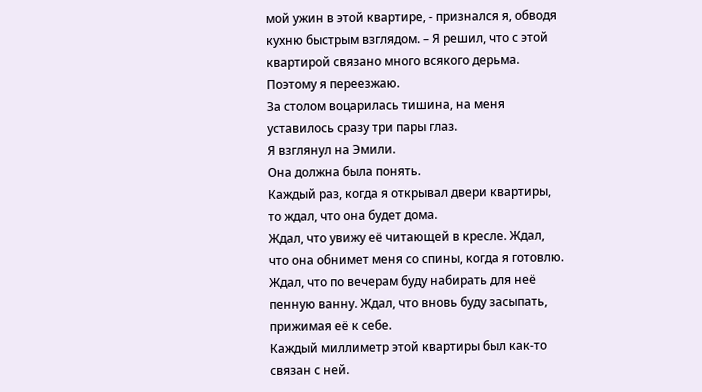мой ужин в этой квартире, - признался я, обводя кухню быстрым взглядом. – Я решил, что с этой квартирой связано много всякого дерьма. Поэтому я переезжаю.
За столом воцарилась тишина, на меня уставилось сразу три пары глаз.
Я взглянул на Эмили.
Она должна была понять.
Каждый раз, когда я открывал двери квартиры, то ждал, что она будет дома.
Ждал, что увижу её читающей в кресле. Ждал, что она обнимет меня со спины, когда я готовлю. Ждал, что по вечерам буду набирать для неё пенную ванну. Ждал, что вновь буду засыпать, прижимая её к себе.
Каждый миллиметр этой квартиры был как-то связан с ней.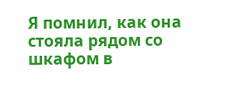Я помнил, как она стояла рядом со шкафом в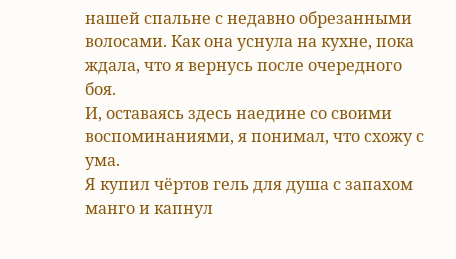нашей спальне с недавно обрезанными волосами. Как она уснула на кухне, пока ждала, что я вернусь после очередного боя.
И, оставаясь здесь наедине со своими воспоминаниями, я понимал, что схожу с ума.
Я купил чёртов гель для душа с запахом манго и капнул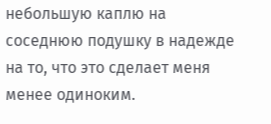небольшую каплю на соседнюю подушку в надежде на то, что это сделает меня менее одиноким.